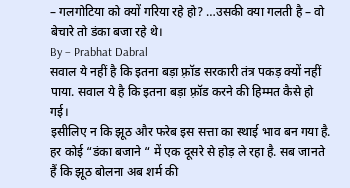– गलगोटिया को क्यों गरिया रहे हो? …उसकी क्या गलती है – वो बेचारे तो डंका बजा रहे थे।
By – Prabhat Dabral
सवाल ये नहीं है कि इतना बड़ा फ़्रॉड सरकारी तंत्र पकड़ क्यों नहीं पाया. सवाल ये है कि इतना बड़ा फ़्रॉड करने की हिम्मत कैसे हो गई।
इसीलिए न कि झूठ और फरेब इस सत्ता का स्थाई भाव बन गया है. हर कोई “डंका बजाने “ में एक दूसरे से होड़ ले रहा है. सब जानते हैं कि झूठ बोलना अब शर्म की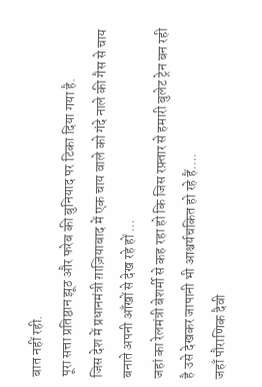बात नहीं रही.
पूरा सत्ता प्रतिष्ठान झूठ और फरेब की बुनियाद पर टिका दिया गया है.
जिस देश में प्रधानमंत्री ग़ाज़ियाबाद में एक चाय वाले को गंदे नाले की गैस से चाय बनाते अपनी आँखों से देख रहे हों …
जहां का रेलमंत्री बेशर्मी से कह रहा हो कि जिस रफ़्तार से हमारी बुलेट ट्रेन बन रही है उसे देखकर जापानी भी आश्चर्यचकित हो रहे हैं….
जहाँ पौराणिक दैवी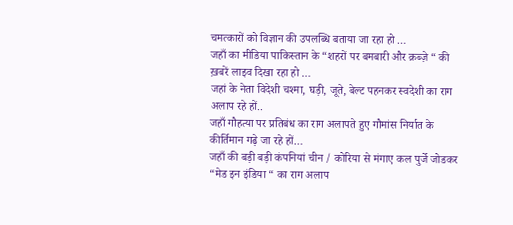चमत्कारों को विज्ञान की उपलब्धि बताया जा रहा हो …
जहाँ का मीडिया पाकिस्तान के “शहरों पर बमबारी और क़ब्ज़े “ की ख़बरें लाइव दिखा रहा हो …
जहां के नेता विदेशी चश्मा, घड़ी, जूते, बेल्ट पहनकर स्वदेशी का राग अलाप रहे हों..
जहाँ गौहत्या पर प्रतिबंध का राग अलापते हुए गौमांस निर्यात के कीर्तिमान गढ़े जा रहे हों…
जहाँ की बड़ी बड़ी कंपनियां चीन / कोरिया से मंगाए कल पुर्जे जोडकर “मेड इन इंडिया “ का राग अलाप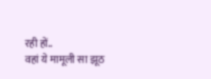रही हों..
वहां ये मामूली सा झूठ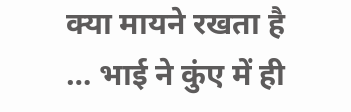क्या मायने रखता है … भाई ने कुंए में ही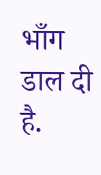भाँग डाल दी है.